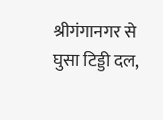श्रीगंगानगर से घुसा टिड्डी दल,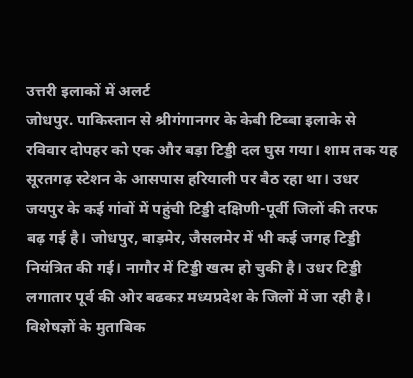उत्तरी इलाकों में अलर्ट
जोधपुर. पाकिस्तान से श्रीगंगानगर के केबी टिब्बा इलाके से रविवार दोपहर को एक और बड़ा टिड्डी दल घुस गया। शाम तक यह सूरतगढ़ स्टेशन के आसपास हरियाली पर बैठ रहा था। उधर जयपुर के कई गांवों में पहुंची टिड्डी दक्षिणी-पूर्वी जिलों की तरफ बढ़ गई है। जोधपुर, बाड़मेर, जैसलमेर में भी कई जगह टिड्डी नियंत्रित की गई। नागौर में टिड्डी खत्म हो चुकी है। उधर टिड्डी लगातार पूर्व की ओर बढकऱ मध्यप्रदेश के जिलों में जा रही है। विशेषज्ञों के मुताबिक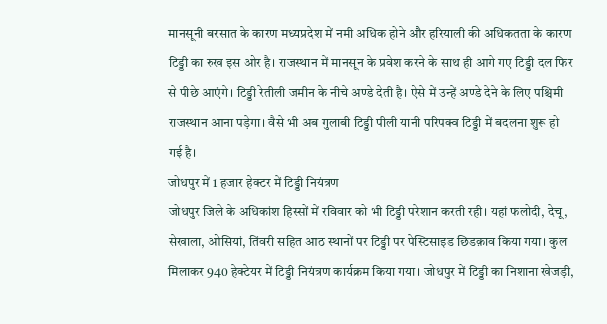मानसूनी बरसात के कारण मध्यप्रदेश में नमी अधिक होने और हरियाली की अधिकतता के कारण टिड्डी का रुख इस ओर है। राजस्थान में मानसून के प्रवेश करने के साथ ही आगे गए टिड्डी दल फिर से पीछे आएंगे। टिड्डी रेतीली जमीन के नीचे अण्डे देती है। ऐसे में उन्हें अण्डे देने के लिए पश्चिमी राजस्थान आना पड़ेगा। वैसे भी अब गुलाबी टिड्डी पीली यानी परिपक्व टिड्डी में बदलना शुरू हो गई है।
जोधपुर में 1 हजार हेक्टर में टिड्डी नियंत्रण
जोधपुर जिले के अधिकांश हिस्सों में रविवार को भी टिड्डी परेशान करती रही। यहां फलोदी, देचू, सेखाला, ओसियां, तिंवरी सहित आठ स्थानों पर टिड्डी पर पेस्टिसाइड छिडक़ाव किया गया। कुल मिलाकर 940 हेक्टेयर में टिड्डी नियंत्रण कार्यक्रम किया गया। जोधपुर में टिड्डी का निशाना खेजड़ी,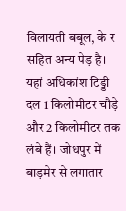विलायती बबूल, के र सहित अन्य पेड़ है। यहां अधिकांश टिड्डी दल 1 किलोमीटर चौड़े और 2 किलोमीटर तक लंबे हैं। जोधपुर में बाड़मेर से लगातार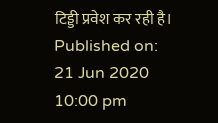टिड्डी प्रवेश कर रही है।
Published on:
21 Jun 2020 10:00 pm